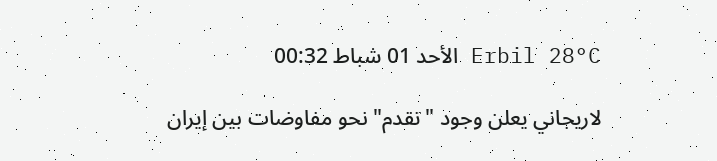Erbil 28°C الأحد 01 شباط 00:32

لاريجاني يعلن وجود "تقدم" نحو مفاوضات بين إيران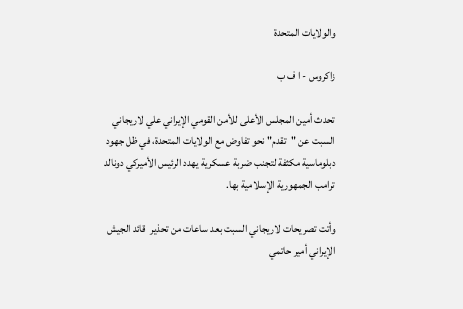والولايات المتحدة

زاكروس - ا ف ب

تحدث أمين المجلس الأعلى للأمن القومي الإيراني علي لاريجاني السبت عن "تقدم" نحو تفاوض مع الولايات المتحدة، في ظل جهود دبلوماسية مكثفة لتجنب ضربة عسكرية يهدد الرئيس الأميركي دونالد ترامب الجمهورية الإسلامية بها.

وأتت تصريحات لاريجاني السبت بعد ساعات من تحذير  قائد الجيش الإيراني أمير حاتمي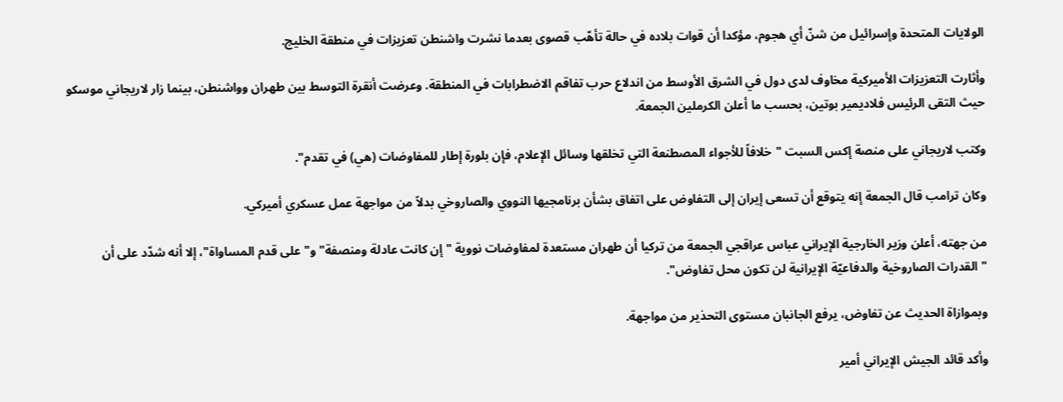الولايات المتحدة وإسرائيل من شنّ أي هجوم، مؤكدا أن قوات بلاده في حالة تأهّب قصوى بعدما نشرت واشنطن تعزيزات في منطقة الخليج.

وأثارت التعزيزات الأميركية مخاوف لدى دول في الشرق الأوسط من اندلاع حرب تفاقم الاضطرابات في المنطقة. وعرضت أنقرة التوسط بين طهران وواشنطن، بينما زار لاريجاني موسكو حيث التقى الرئيس فلاديمير بوتين، بحسب ما أعلن الكرملين الجمعة.

وكتب لاريجاني على منصة إكس السبت "خلافاً للأجواء المصطنعة التي تخلقها وسائل الإعلام، فإن بلورة إطار للمفاوضات (هي) في تقدم".

وكان ترامب قال الجمعة إنه يتوقع أن تسعى إيران إلى التفاوض على اتفاق بشأن برنامجيها النووي والصاروخي بدلاً من مواجهة عمل عسكري أميركي.

من جهته، أعلن وزير الخارجية الإيراني عباس عراقجي الجمعة من تركيا أن طهران مستعدة لمفاوضات نووية "إن كانت عادلة ومنصفة" و"على قدم المساواة"، إلا أنه شدّد على أن "القدرات الصاروخية والدفاعيّة الإيرانية لن تكون محل تفاوض".

وبموازاة الحديث عن تفاوض، يرفع الجانبان مستوى التحذير من مواجهة.

وأكد قائد الجيش الإيراني أمير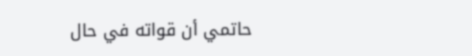حاتمي أن قواته في حال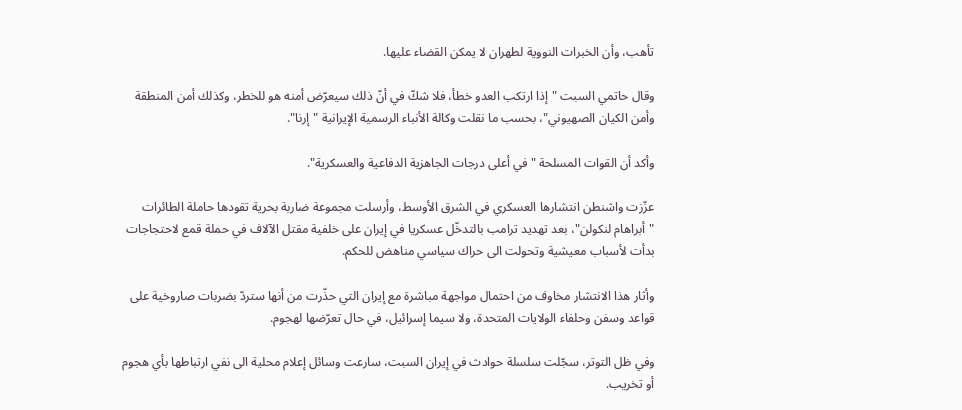تأهب، وأن الخبرات النووية لطهران لا يمكن القضاء عليها.

وقال حاتمي السبت "إذا ارتكب العدو خطأ، فلا شكّ في أنّ ذلك سيعرّض أمنه هو للخطر، وكذلك أمن المنطقة وأمن الكيان الصهيوني"، بحسب ما نقلت وكالة الأنباء الرسمية الإيرانية "إرنا".

وأكد أن القوات المسلحة "في أعلى درجات الجاهزية الدفاعية والعسكرية".

عزّزت واشنطن انتشارها العسكري في الشرق الأوسط، وأرسلت مجموعة ضاربة بحرية تقودها حاملة الطائرات "أبراهام لنكولن"، بعد تهديد ترامب بالتدخّل عسكريا في إيران على خلفية مقتل الآلاف في حملة قمع لاحتجاجات بدأت لأسباب معيشية وتحولت الى حراك سياسي مناهض للحكم.

وأثار هذا الانتشار مخاوف من احتمال مواجهة مباشرة مع إيران التي حذّرت من أنها ستردّ بضربات صاروخية على قواعد وسفن وحلفاء الولايات المتحدة، ولا سيما إسرائيل، في حال تعرّضها لهجوم.

وفي ظل التوتر، سجّلت سلسلة حوادث في إيران السبت، سارعت وسائل إعلام محلية الى نفي ارتباطها بأي هجوم أو تخريب.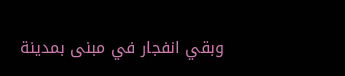وبقي انفجار في مبنى بمدينة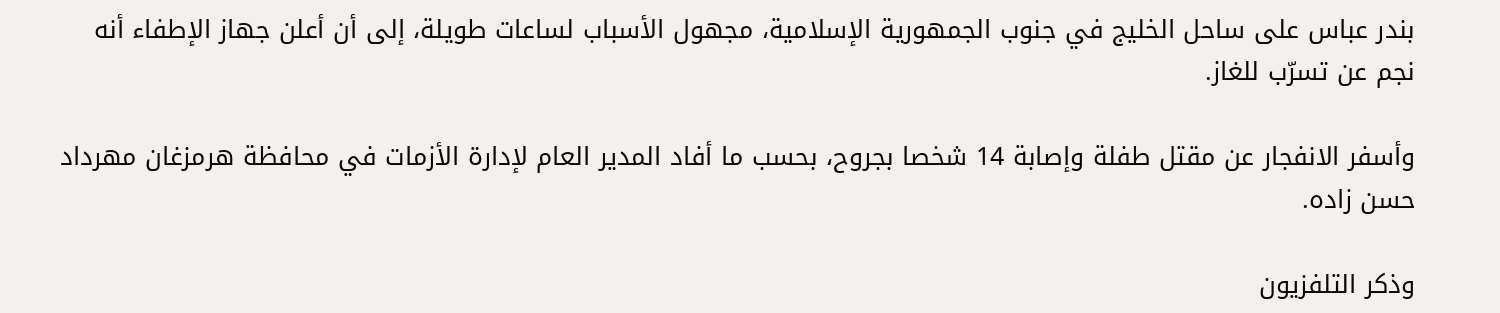بندر عباس على ساحل الخليج في جنوب الجمهورية الإسلامية، مجهول الأسباب لساعات طويلة، إلى أن أعلن جهاز الإطفاء أنه نجم عن تسرّب للغاز.

وأسفر الانفجار عن مقتل طفلة وإصابة 14 شخصا بجروح، بحسب ما أفاد المدير العام لإدارة الأزمات في محافظة هرمزغان مهرداد حسن زاده.

وذكر التلفزيون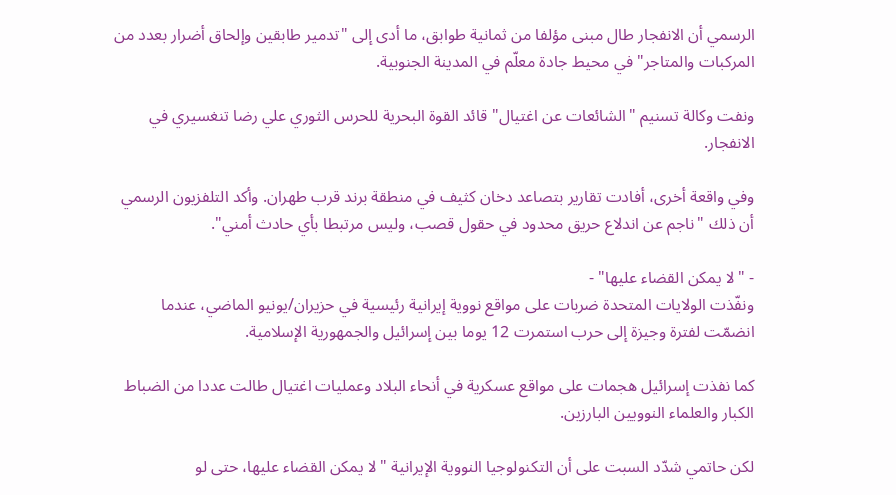الرسمي أن الانفجار طال مبنى مؤلفا من ثمانية طوابق، ما أدى إلى "تدمير طابقين وإلحاق أضرار بعدد من المركبات والمتاجر" في محيط جادة معلّم في المدينة الجنوبية.

ونفت وكالة تسنيم "الشائعات عن اغتيال" قائد القوة البحرية للحرس الثوري علي رضا تنغسيري في الانفجار.

وفي واقعة أخرى، أفادت تقارير بتصاعد دخان كثيف في منطقة برند قرب طهران. وأكد التلفزيون الرسمي أن ذلك "ناجم عن اندلاع حريق محدود في حقول قصب، وليس مرتبطا بأي حادث أمني".

- "لا يمكن القضاء عليها" -
ونفّذت الولايات المتحدة ضربات على مواقع نووية إيرانية رئيسية في حزيران/يونيو الماضي، عندما انضمّت لفترة وجيزة إلى حرب استمرت 12 يوما بين إسرائيل والجمهورية الإسلامية.

كما نفذت إسرائيل هجمات على مواقع عسكرية في أنحاء البلاد وعمليات اغتيال طالت عددا من الضباط الكبار والعلماء النوويين البارزين.

لكن حاتمي شدّد السبت على أن التكنولوجيا النووية الإيرانية "لا يمكن القضاء عليها، حتى لو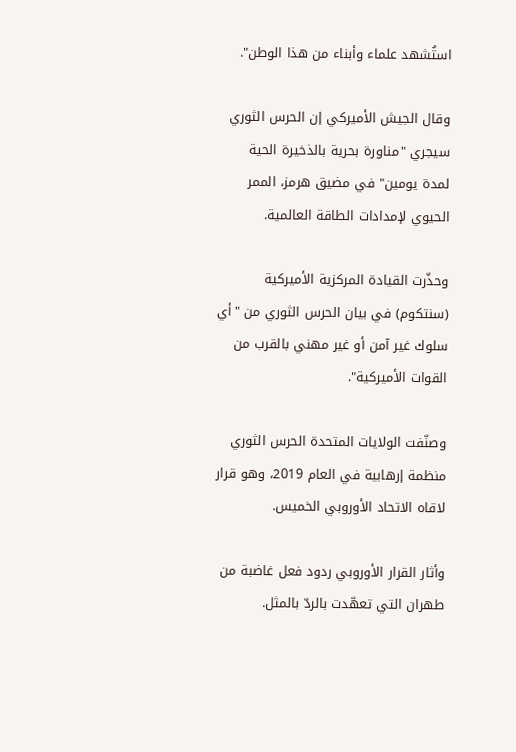استُشهد علماء وأبناء من هذا الوطن".

وقال الجيش الأميركي إن الحرس الثوري سيجري "مناورة بحرية بالذخيرة الحية لمدة يومين" في مضيق هرمز، الممر الحيوي لإمدادات الطاقة العالمية.

وحذّرت القيادة المركزية الأميركية (سنتكوم) في بيان الحرس الثوري من "أي سلوك غير آمن أو غير مهني بالقرب من القوات الأميركية".

وصنّفت الولايات المتحدة الحرس الثوري منظمة إرهابية في العام 2019، وهو قرار لاقاه الاتحاد الأوروبي الخميس.

وأثار القرار الأوروبي ردود فعل غاضبة من طهران التي تعهّدت بالردّ بالمثل.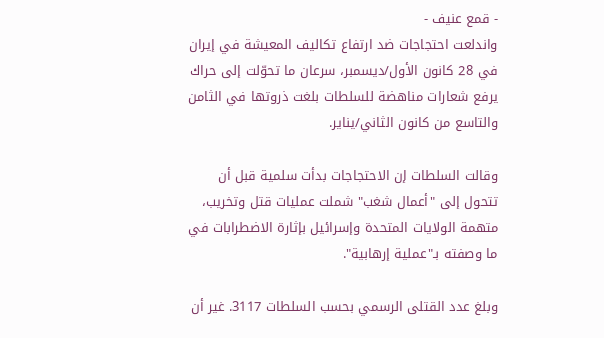- قمع عنيف -
واندلعت احتجاجات ضد ارتفاع تكاليف المعيشة في إيران في 28 كانون الأول/ديسمبر، سرعان ما تحوّلت إلى حراك يرفع شعارات مناهضة للسلطات بلغت ذروتها في الثامن والتاسع من كانون الثاني/يناير.

وقالت السلطات إن الاحتجاجات بدأت سلمية قبل أن تتحول إلى "أعمال شغب" شملت عمليات قتل وتخريب، متهمة الولايات المتحدة وإسرائيل بإثارة الاضطرابات في ما وصفته بـ"عملية إرهابية".

وبلغ عدد القتلى الرسمي بحسب السلطات 3117. غير أن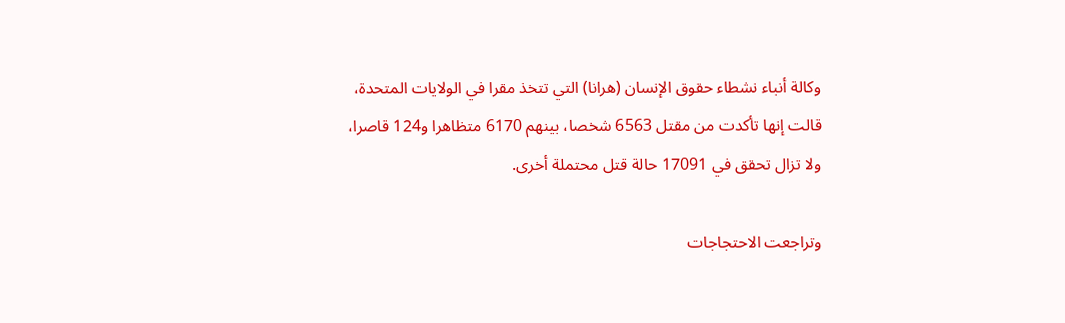وكالة أنباء نشطاء حقوق الإنسان (هرانا) التي تتخذ مقرا في الولايات المتحدة، قالت إنها تأكدت من مقتل 6563 شخصا، بينهم 6170 متظاهرا و124 قاصرا، ولا تزال تحقق في 17091 حالة قتل محتملة أخرى.

وتراجعت الاحتجاجات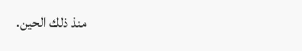منذ ذلك الحين.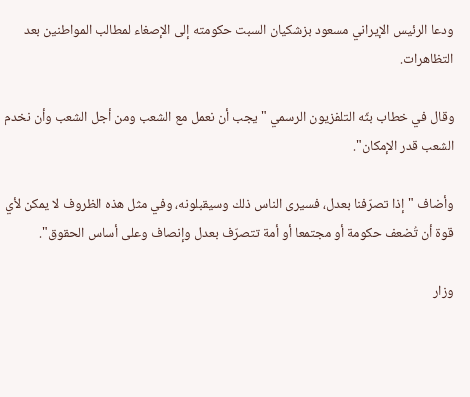ودعا الرئيس الإيراني مسعود بزشكيان السبت حكومته إلى الإصغاء لمطالب المواطنين بعد التظاهرات.

وقال في خطاب بثّه التلفزيون الرسمي "يجب أن نعمل مع الشعب ومن أجل الشعب وأن نخدم الشعب قدر الإمكان".

وأضاف "إذا تصرّفنا بعدل، فسيرى الناس ذلك وسيقبلونه، وفي مثل هذه الظروف لا يمكن لأي قوة أن تُضعف حكومة أو مجتمعا أو أمة تتصرّف بعدل وإنصاف وعلى أساس الحقوق".

وزار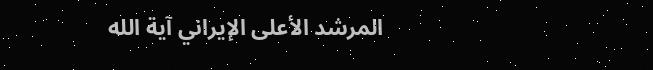المرشد الأعلى الإيراني آية الله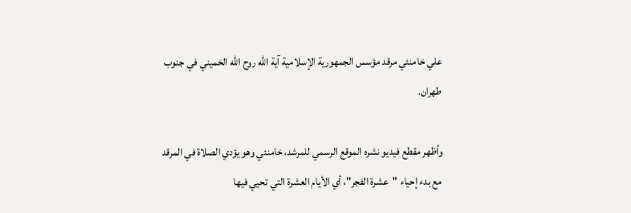علي خامنئي مرقد مؤسس الجمهورية الإسلامية آية الله روح الله الخميني في جنوب طهران.

وأظهر مقطع فيديو نشره الموقع الرسمي للمرشد، خامنئي وهو يؤدي الصلاة في المرقد مع بدء إحياء "عشرة الفجر"، أي الأيام العشرة التي تحيي فيها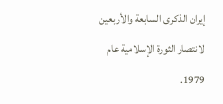إيران الذكرى السابعة والأربعين لانتصار الثورة الإسلامية عام 1979.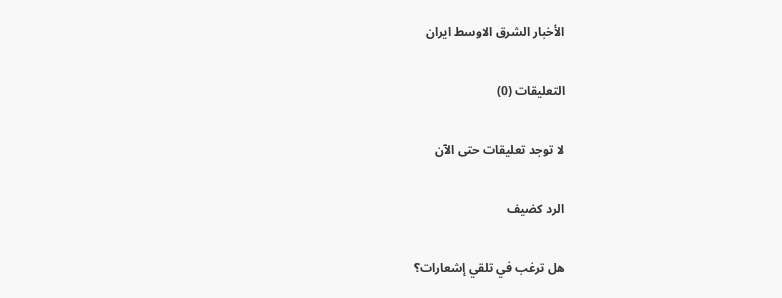الأخبار الشرق الاوسط ايران

التعليقات (0)

لا توجد تعليقات حتى الآن

الرد كضيف

هل ترغب في تلقي إشعارات؟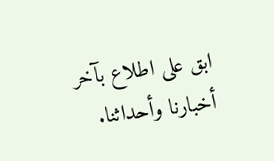ابق على اطلاع بآخر أخبارنا وأحداثنا.